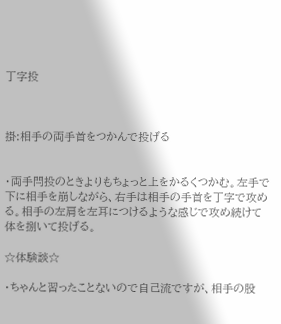丁字投



掛:相手の両手首をつかんで投げる


・両手閂投のときよりもちょっと上をかるくつかむ。左手で下に相手を崩しながら、右手は相手の手首を丁字で攻める。相手の左肩を左耳につけるような感じで攻め続けて体を捌いて投げる。

☆体験談☆

・ちゃんと習ったことないので自己流ですが、相手の股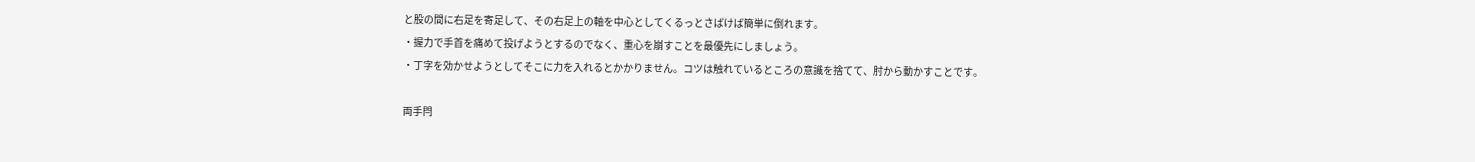と股の間に右足を寄足して、その右足上の軸を中心としてくるっとさばけば簡単に倒れます。
・握力で手首を痛めて投げようとするのでなく、重心を崩すことを最優先にしましょう。
・丁字を効かせようとしてそこに力を入れるとかかりません。コツは触れているところの意識を捨てて、肘から動かすことです。

両手閂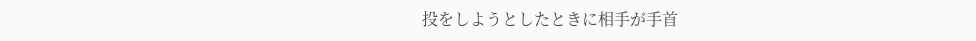投をしようとしたときに相手が手首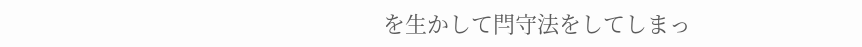を生かして閂守法をしてしまっ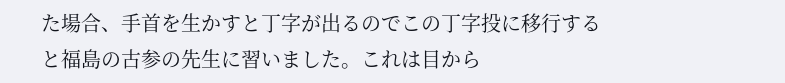た場合、手首を生かすと丁字が出るのでこの丁字投に移行すると福島の古参の先生に習いました。これは目から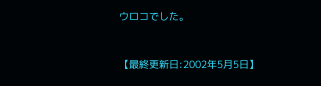ウロコでした。


【最終更新日:2002年5月5日】